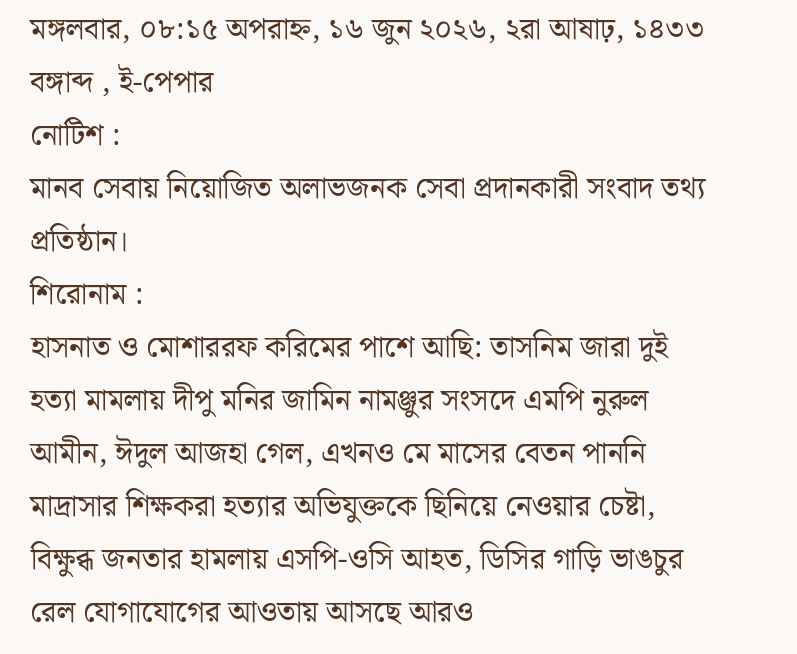মঙ্গলবার, ০৮:১৫ অপরাহ্ন, ১৬ জুন ২০২৬, ২রা আষাঢ়, ১৪৩৩ বঙ্গাব্দ , ই-পেপার
নোটিশ :
মানব সেবায় নিয়োজিত অলাভজনক সেবা প্রদানকারী সংবাদ তথ্য প্রতিষ্ঠান।
শিরোনাম :
হাসনাত ও মোশাররফ করিমের পাশে আছি: তাসনিম জারা দুই হত্যা মামলায় দীপু মনির জামিন নামঞ্জুর সংসদে এমপি নুরুল আমীন, ঈদুল আজহা গেল, এখনও মে মাসের বেতন পাননি মাদ্রাসার শিক্ষকরা হত্যার অভিযুক্তকে ছিনিয়ে নেওয়ার চেষ্টা, বিক্ষুব্ধ জনতার হামলায় এসপি-ওসি আহত, ডিসির গাড়ি ভাঙচুর রেল যোগাযোগের আওতায় আসছে আরও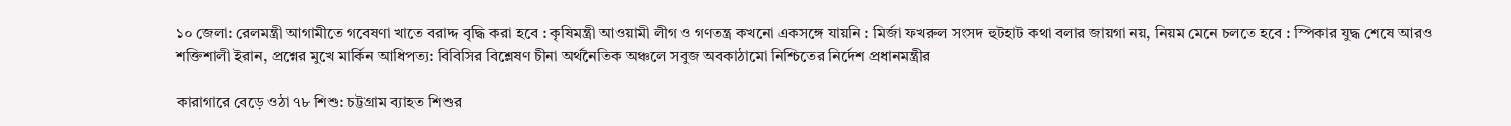১০ জেলা: রেলমন্ত্রী আগামীতে গবেষণা খাতে বরাদ্দ বৃদ্ধি করা হবে : কৃষিমন্ত্রী আওয়ামী লীগ ও গণতন্ত্র কখনো একসঙ্গে যায়নি : মির্জা ফখরুল সংসদ হুটহাট কথা বলার জায়গা নয়, নিয়ম মেনে চলতে হবে : স্পিকার যুদ্ধ শেষে আরও শক্তিশালী ইরান, প্রশ্নের মুখে মার্কিন আধিপত্য: বিবিসির বিশ্লেষণ চীনা অর্থনৈতিক অঞ্চলে সবুজ অবকাঠামো নিশ্চিতের নির্দেশ প্রধানমন্ত্রীর

কারাগারে বেড়ে ওঠা ৭৮ শিশু: চট্টগ্রাম ব্যাহত শিশুর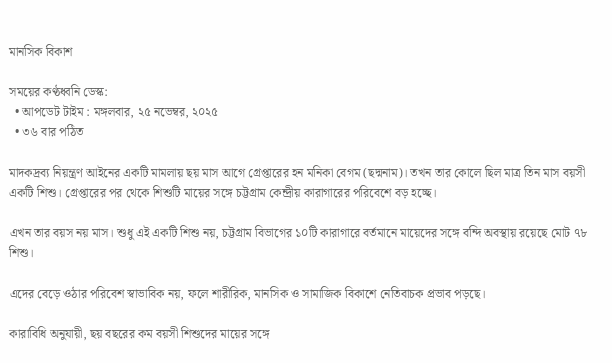মানসিক বিকাশ

সময়ের কণ্ঠধ্বনি ডেস্ক:
  • আপডেট টাইম : মঙ্গলবার, ২৫ নভেম্বর, ২০২৫
  • ৩৬ বার পঠিত

মাদকদ্রব্য নিয়ন্ত্রণ আইনের একটি মামলায় ছয় মাস আগে গ্রেপ্তারের হন মনিকা বেগম (ছদ্মনাম)। তখন তার কোলে ছিল মাত্র তিন মাস বয়সী একটি শিশু। গ্রেপ্তারের পর থেকে শিশুটি মায়ের সঙ্গে চট্টগ্রাম কেন্দ্রীয় কারাগারের পরিবেশে বড় হচ্ছে।

এখন তার বয়স নয় মাস। শুধু এই একটি শিশু নয়, চট্টগ্রাম বিভাগের ১০টি কারাগারে বর্তমানে মায়েদের সঙ্গে বন্দি অবস্থায় রয়েছে মোট ৭৮ শিশু।

এদের বেড়ে ওঠার পরিবেশ স্বাভাবিক নয়, ফলে শারীরিক, মানসিক ও সামাজিক বিকাশে নেতিবাচক প্রভাব পড়ছে।

কারাবিধি অনুযায়ী, ছয় বছরের কম বয়সী শিশুদের মায়ের সঙ্গে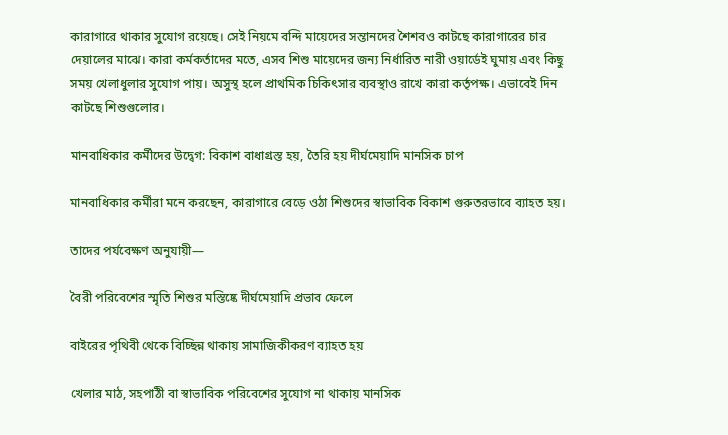কারাগারে থাকার সুযোগ রয়েছে। সেই নিয়মে বন্দি মায়েদের সন্তানদের শৈশবও কাটছে কারাগারের চার দেয়ালের মাঝে। কারা কর্মকর্তাদের মতে, এসব শিশু মায়েদের জন্য নির্ধারিত নারী ওয়ার্ডেই ঘুমায় এবং কিছু সময় খেলাধুলার সুযোগ পায়। অসুস্থ হলে প্রাথমিক চিকিৎসার ব্যবস্থাও রাখে কারা কর্তৃপক্ষ। এভাবেই দিন কাটছে শিশুগুলোর।

মানবাধিকার কর্মীদের উদ্বেগ: বিকাশ বাধাগ্রস্ত হয়, তৈরি হয় দীর্ঘমেয়াদি মানসিক চাপ

মানবাধিকার কর্মীরা মনে করছেন, কারাগারে বেড়ে ওঠা শিশুদের স্বাভাবিক বিকাশ গুরুতরভাবে ব্যাহত হয়।

তাদের পর্যবেক্ষণ অনুযায়ী—

বৈরী পরিবেশের স্মৃতি শিশুর মস্তিষ্কে দীর্ঘমেয়াদি প্রভাব ফেলে

বাইরের পৃথিবী থেকে বিচ্ছিন্ন থাকায় সামাজিকীকরণ ব্যাহত হয়

খেলার মাঠ, সহপাঠী বা স্বাভাবিক পরিবেশের সুযোগ না থাকায় মানসিক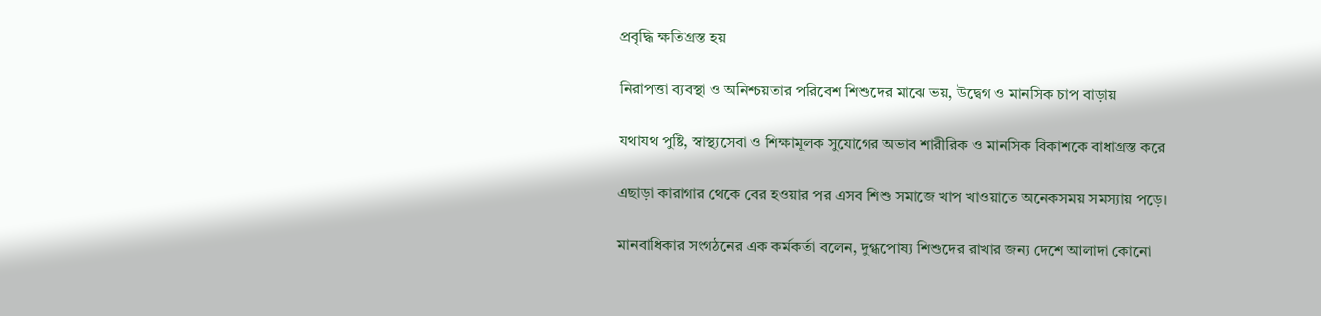প্রবৃদ্ধি ক্ষতিগ্রস্ত হয়

নিরাপত্তা ব্যবস্থা ও অনিশ্চয়তার পরিবেশ শিশুদের মাঝে ভয়, উদ্বেগ ও মানসিক চাপ বাড়ায়

যথাযথ পুষ্টি, স্বাস্থ্যসেবা ও শিক্ষামূলক সুযোগের অভাব শারীরিক ও মানসিক বিকাশকে বাধাগ্রস্ত করে

এছাড়া কারাগার থেকে বের হওয়ার পর এসব শিশু সমাজে খাপ খাওয়াতে অনেকসময় সমস্যায় পড়ে।

মানবাধিকার সংগঠনের এক কর্মকর্তা বলেন, দুগ্ধপোষ্য শিশুদের রাখার জন্য দেশে আলাদা কোনো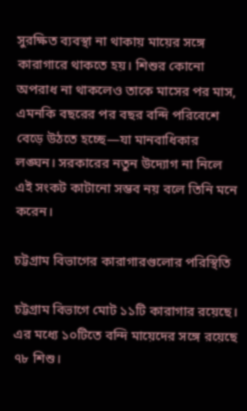সুরক্ষিত ব্যবস্থা না থাকায় মায়ের সঙ্গে কারাগারে থাকতে হয়। শিশুর কোনো অপরাধ না থাকলেও তাকে মাসের পর মাস, এমনকি বছরের পর বছর বন্দি পরিবেশে বেড়ে উঠতে হচ্ছে—যা মানবাধিকার লঙ্ঘন। সরকারের নতুন উদ্যোগ না নিলে এই সংকট কাটানো সম্ভব নয় বলে তিনি মনে করেন।

চট্টগ্রাম বিভাগের কারাগারগুলোর পরিস্থিতি

চট্টগ্রাম বিভাগে মোট ১১টি কারাগার রয়েছে। এর মধ্যে ১০টিতে বন্দি মায়েদের সঙ্গে রয়েছে ৭৮ শিশু।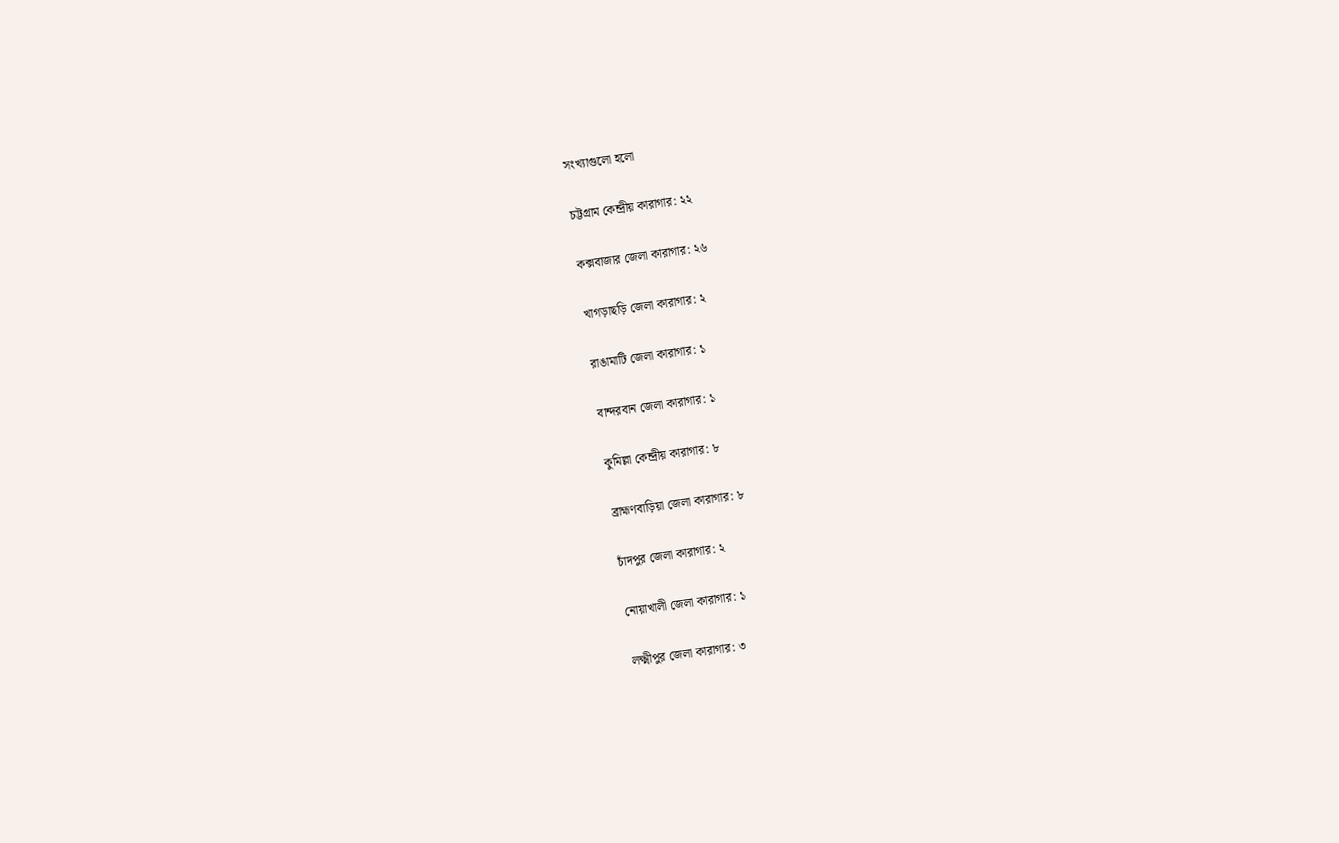সংখ্যাগুলো হলো

চট্টগ্রাম কেন্দ্রীয় কারাগার: ২২

কক্সবাজার জেলা কারাগার: ২৬

খাগড়াছড়ি জেলা কারাগার: ২

রাঙামাটি জেলা কারাগার: ১

বান্দরবান জেলা কারাগার: ১

কুমিল্লা কেন্দ্রীয় কারাগার: ৮

ব্রাহ্মণবাড়িয়া জেলা কারাগার: ৮

চাঁদপুর জেলা কারাগার: ২

নোয়াখালী জেলা কারাগার: ১

লক্ষ্মীপুর জেলা কারাগার: ৩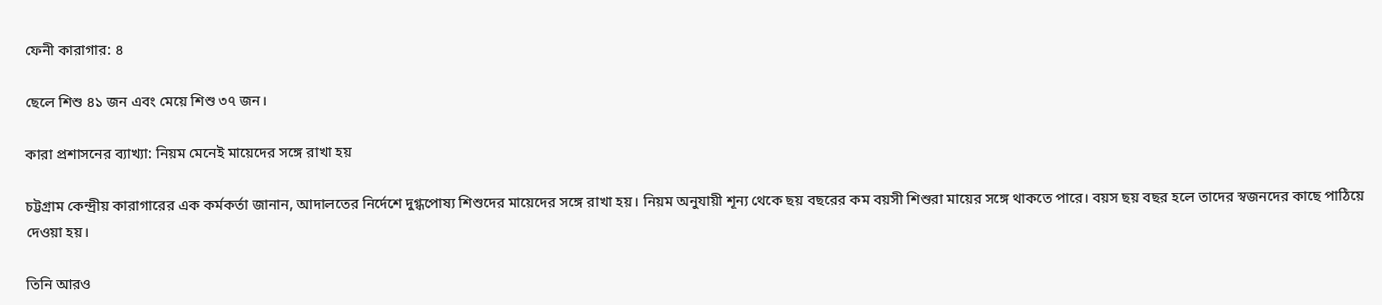ফেনী কারাগার: ৪

ছেলে শিশু ৪১ জন এবং মেয়ে শিশু ৩৭ জন।

কারা প্রশাসনের ব্যাখ্যা: নিয়ম মেনেই মায়েদের সঙ্গে রাখা হয়

চট্টগ্রাম কেন্দ্রীয় কারাগারের এক কর্মকর্তা জানান, আদালতের নির্দেশে দুগ্ধপোষ্য শিশুদের মায়েদের সঙ্গে রাখা হয়। নিয়ম অনুযায়ী শূন্য থেকে ছয় বছরের কম বয়সী শিশুরা মায়ের সঙ্গে থাকতে পারে। বয়স ছয় বছর হলে তাদের স্বজনদের কাছে পাঠিয়ে দেওয়া হয়।

তিনি আরও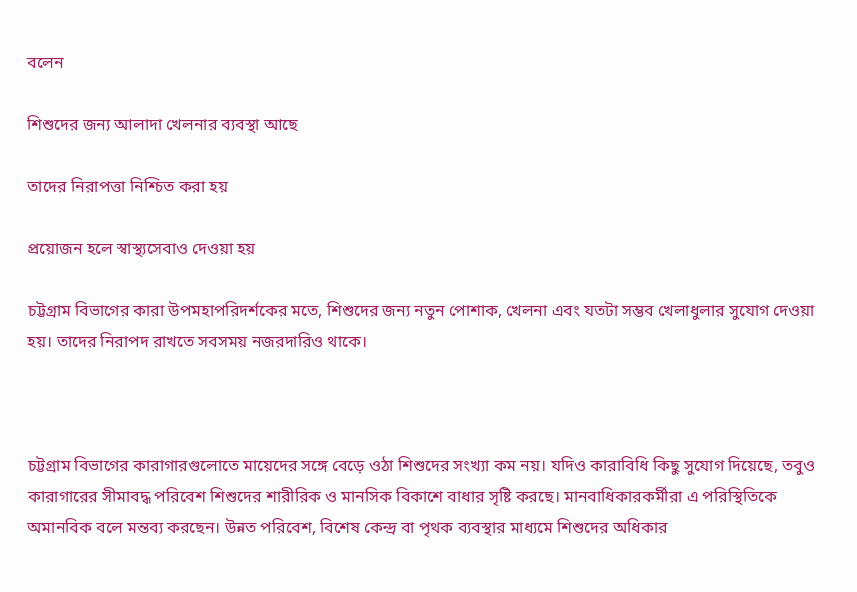বলেন

শিশুদের জন্য আলাদা খেলনার ব্যবস্থা আছে

তাদের নিরাপত্তা নিশ্চিত করা হয়

প্রয়োজন হলে স্বাস্থ্যসেবাও দেওয়া হয়

চট্টগ্রাম বিভাগের কারা উপমহাপরিদর্শকের মতে, শিশুদের জন্য নতুন পোশাক, খেলনা এবং যতটা সম্ভব খেলাধুলার সুযোগ দেওয়া হয়। তাদের নিরাপদ রাখতে সবসময় নজরদারিও থাকে।



চট্টগ্রাম বিভাগের কারাগারগুলোতে মায়েদের সঙ্গে বেড়ে ওঠা শিশুদের সংখ্যা কম নয়। যদিও কারাবিধি কিছু সুযোগ দিয়েছে, তবুও কারাগারের সীমাবদ্ধ পরিবেশ শিশুদের শারীরিক ও মানসিক বিকাশে বাধার সৃষ্টি করছে। মানবাধিকারকর্মীরা এ পরিস্থিতিকে অমানবিক বলে মন্তব্য করছেন। উন্নত পরিবেশ, বিশেষ কেন্দ্র বা পৃথক ব্যবস্থার মাধ্যমে শিশুদের অধিকার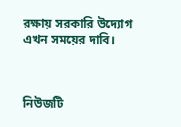রক্ষায় সরকারি উদ্যোগ এখন সময়ের দাবি।



নিউজটি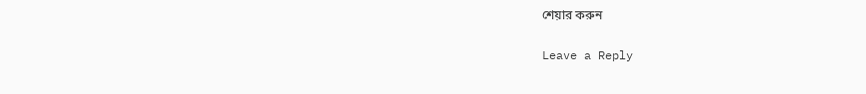শেয়ার করুন

Leave a Reply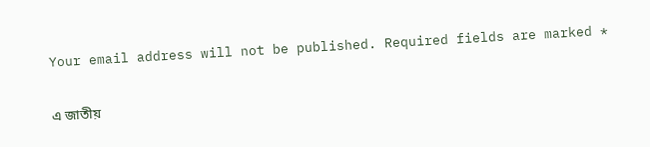Your email address will not be published. Required fields are marked *

এ জাতীয়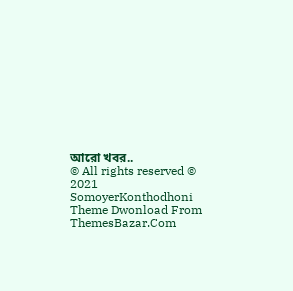আরো খবর..
© All rights reserved © 2021 SomoyerKonthodhoni
Theme Dwonload From ThemesBazar.Com